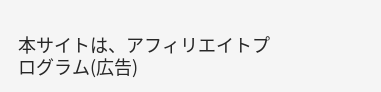本サイトは、アフィリエイトプログラム(広告)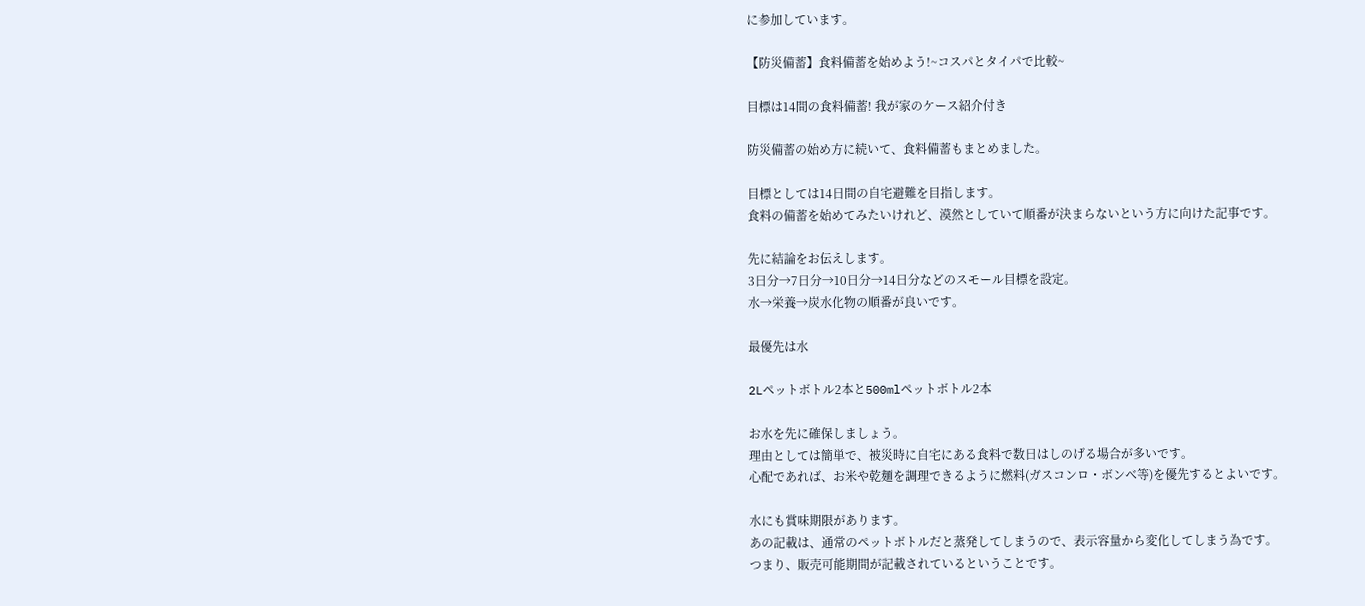に参加しています。

【防災備蓄】食料備蓄を始めよう!~コスパとタイパで比較~

目標は14間の食料備蓄! 我が家のケース紹介付き

防災備蓄の始め方に続いて、食料備蓄もまとめました。

目標としては14日間の自宅避難を目指します。
食料の備蓄を始めてみたいけれど、漠然としていて順番が決まらないという方に向けた記事です。

先に結論をお伝えします。
3日分→7日分→10日分→14日分などのスモール目標を設定。
水→栄養→炭水化物の順番が良いです。

最優先は水

2Lペットボトル2本と500mlペットボトル2本

お水を先に確保しましょう。
理由としては簡単で、被災時に自宅にある食料で数日はしのげる場合が多いです。
心配であれば、お米や乾麺を調理できるように燃料(ガスコンロ・ボンベ等)を優先するとよいです。

水にも賞味期限があります。
あの記載は、通常のペットボトルだと蒸発してしまうので、表示容量から変化してしまう為です。
つまり、販売可能期間が記載されているということです。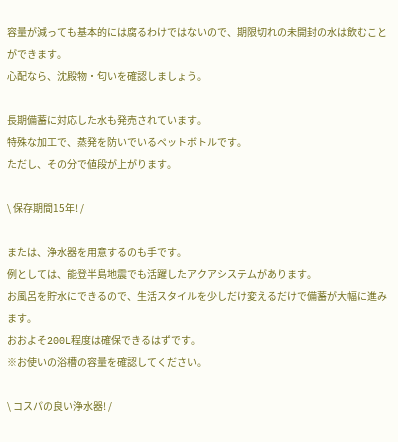容量が減っても基本的には腐るわけではないので、期限切れの未開封の水は飲むことができます。
心配なら、沈殿物・匂いを確認しましょう。

長期備蓄に対応した水も発売されています。
特殊な加工で、蒸発を防いでいるペットボトルです。
ただし、その分で値段が上がります。

\ 保存期間15年! /

または、浄水器を用意するのも手です。
例としては、能登半島地震でも活躍したアクアシステムがあります。
お風呂を貯水にできるので、生活スタイルを少しだけ変えるだけで備蓄が大幅に進みます。
おおよそ200L程度は確保できるはずです。
※お使いの浴槽の容量を確認してください。

\ コスパの良い浄水器! /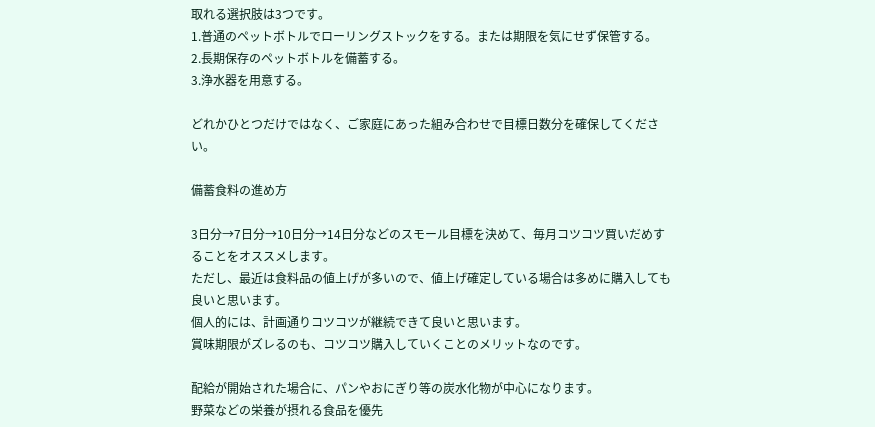取れる選択肢は3つです。
1.普通のペットボトルでローリングストックをする。または期限を気にせず保管する。
2.長期保存のペットボトルを備蓄する。
3.浄水器を用意する。

どれかひとつだけではなく、ご家庭にあった組み合わせで目標日数分を確保してください。

備蓄食料の進め方

3日分→7日分→10日分→14日分などのスモール目標を決めて、毎月コツコツ買いだめすることをオススメします。
ただし、最近は食料品の値上げが多いので、値上げ確定している場合は多めに購入しても良いと思います。
個人的には、計画通りコツコツが継続できて良いと思います。
賞味期限がズレるのも、コツコツ購入していくことのメリットなのです。

配給が開始された場合に、パンやおにぎり等の炭水化物が中心になります。
野菜などの栄養が摂れる食品を優先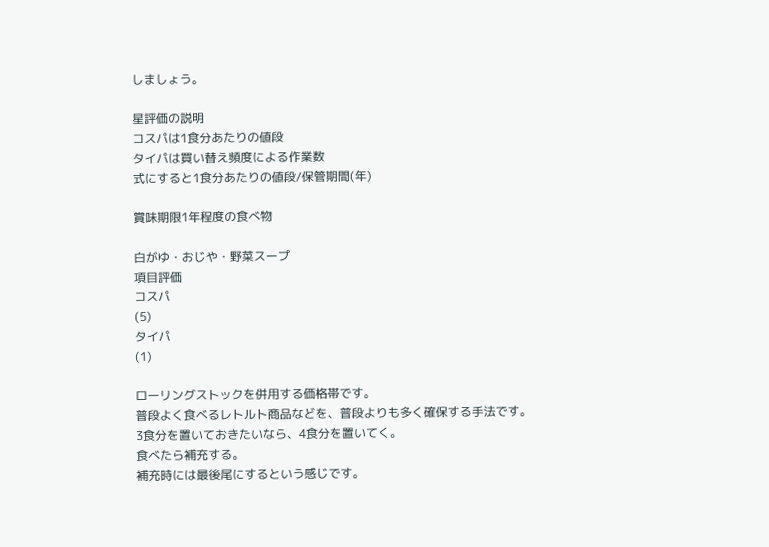しましょう。

星評価の説明
コスパは1食分あたりの値段
タイパは買い替え頻度による作業数
式にすると1食分あたりの値段/保管期間(年)

賞味期限1年程度の食べ物

白がゆ・おじや・野菜スープ
項目評価
コスパ
(5)
タイパ
(1)

ローリングストックを併用する価格帯です。
普段よく食べるレトルト商品などを、普段よりも多く確保する手法です。
3食分を置いておきたいなら、4食分を置いてく。
食べたら補充する。
補充時には最後尾にするという感じです。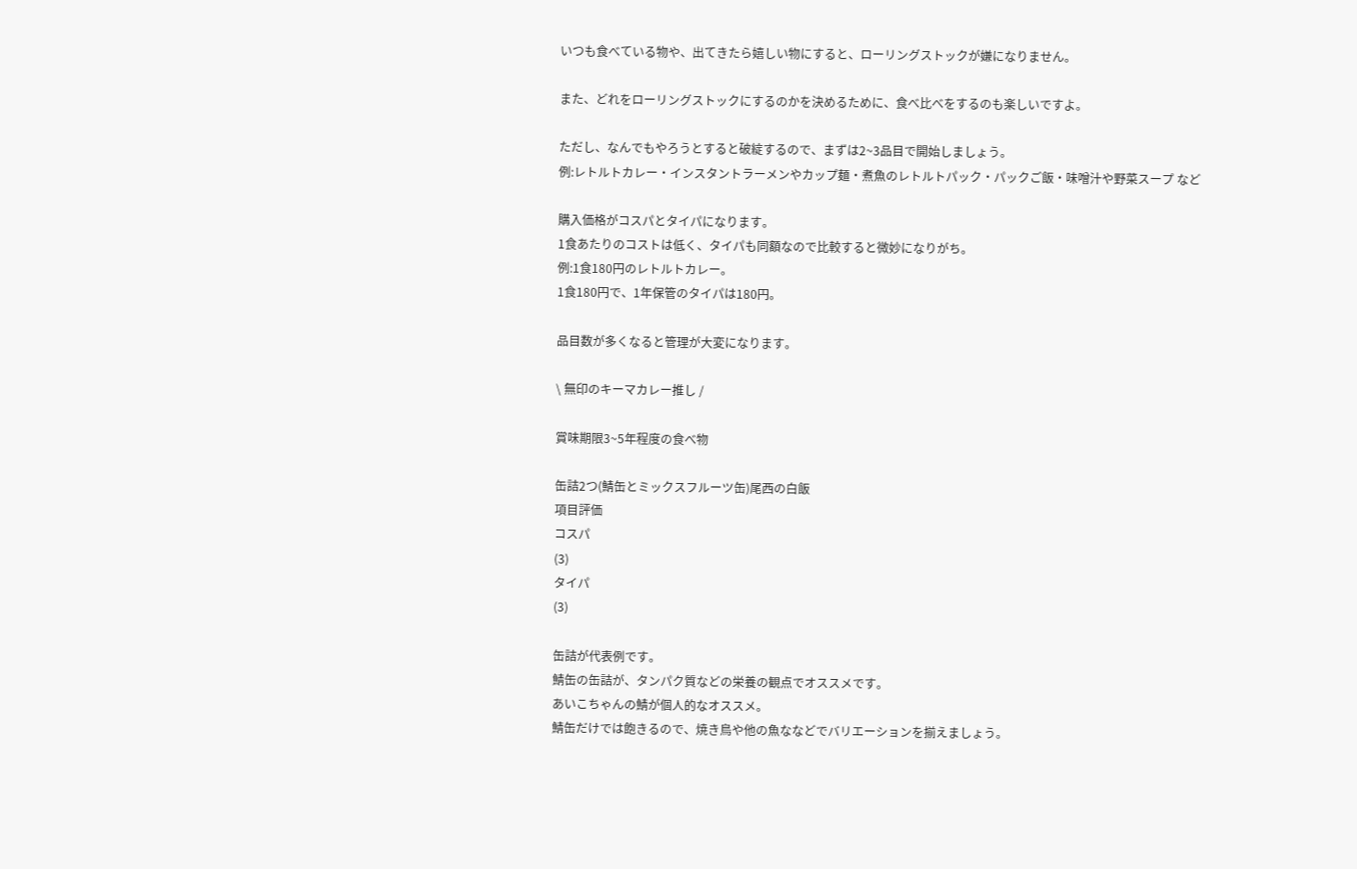いつも食べている物や、出てきたら嬉しい物にすると、ローリングストックが嫌になりません。

また、どれをローリングストックにするのかを決めるために、食べ比べをするのも楽しいですよ。

ただし、なんでもやろうとすると破綻するので、まずは2~3品目で開始しましょう。
例:レトルトカレー・インスタントラーメンやカップ麺・煮魚のレトルトパック・パックご飯・味噌汁や野菜スープ など

購入価格がコスパとタイパになります。
1食あたりのコストは低く、タイパも同額なので比較すると微妙になりがち。
例:1食180円のレトルトカレー。
1食180円で、1年保管のタイパは180円。

品目数が多くなると管理が大変になります。

\ 無印のキーマカレー推し /

賞味期限3~5年程度の食べ物

缶詰2つ(鯖缶とミックスフルーツ缶)尾西の白飯
項目評価
コスパ
(3)
タイパ
(3)

缶詰が代表例です。
鯖缶の缶詰が、タンパク質などの栄養の観点でオススメです。
あいこちゃんの鯖が個人的なオススメ。
鯖缶だけでは飽きるので、焼き鳥や他の魚ななどでバリエーションを揃えましょう。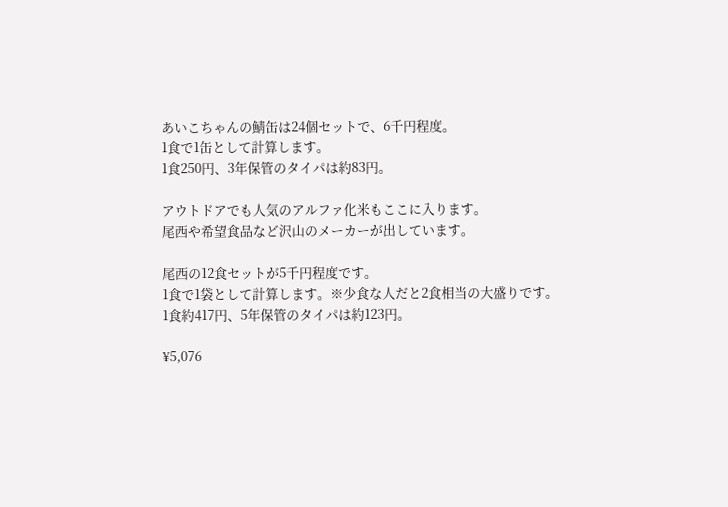あいこちゃんの鯖缶は24個セットで、6千円程度。
1食で1缶として計算します。
1食250円、3年保管のタイパは約83円。

アウトドアでも人気のアルファ化米もここに入ります。
尾西や希望食品など沢山のメーカーが出しています。

尾西の12食セットが5千円程度です。
1食で1袋として計算します。※少食な人だと2食相当の大盛りです。
1食約417円、5年保管のタイパは約123円。

¥5,076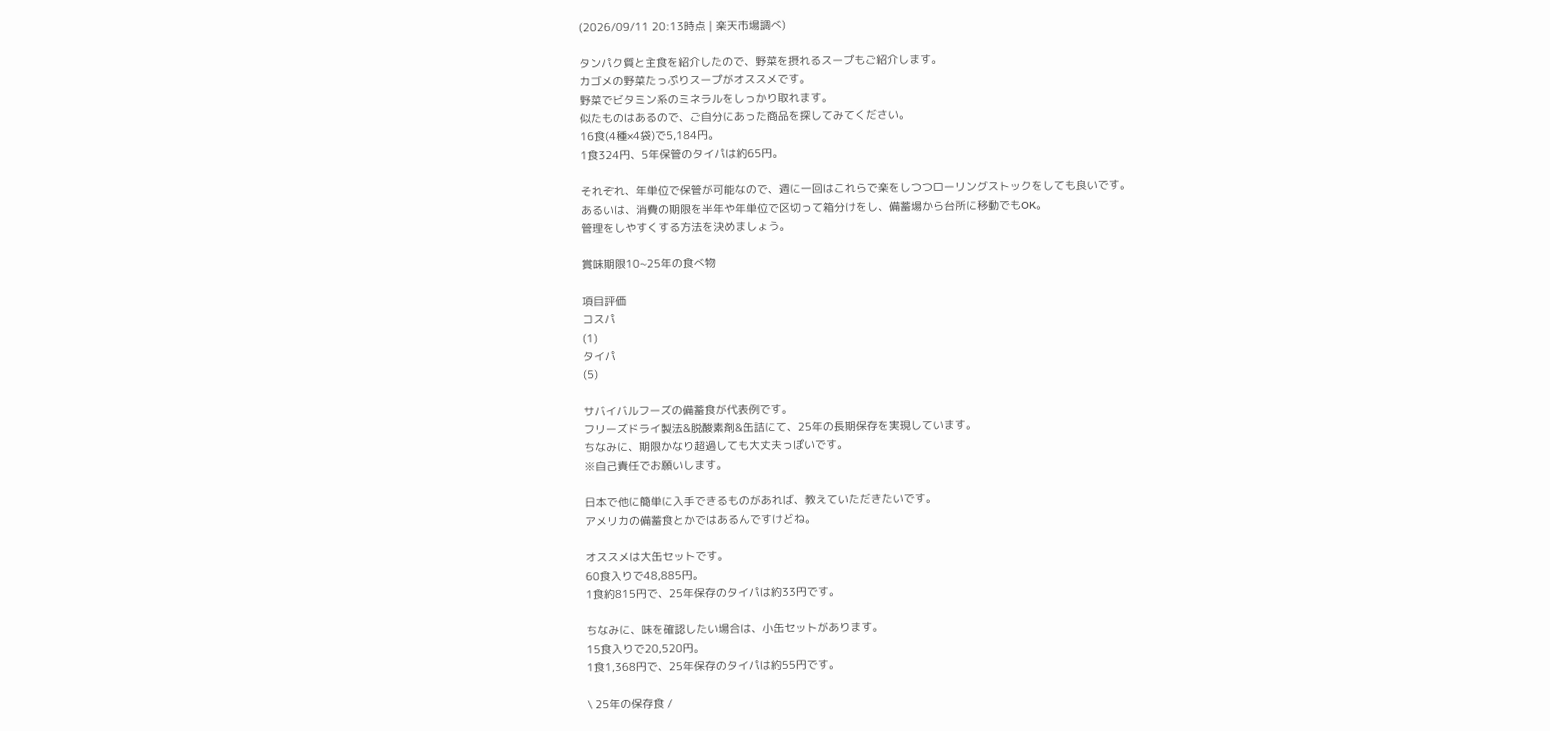(2026/09/11 20:13時点 | 楽天市場調べ)

タンパク質と主食を紹介したので、野菜を摂れるスープもご紹介します。
カゴメの野菜たっぷりスープがオススメです。
野菜でビタミン系のミネラルをしっかり取れます。
似たものはあるので、ご自分にあった商品を探してみてください。
16食(4種×4袋)で5,184円。
1食324円、5年保管のタイパは約65円。

それぞれ、年単位で保管が可能なので、週に一回はこれらで楽をしつつローリングストックをしても良いです。
あるいは、消費の期限を半年や年単位で区切って箱分けをし、備蓄場から台所に移動でもOK。
管理をしやすくする方法を決めましょう。

賞味期限10~25年の食べ物

項目評価
コスパ
(1)
タイパ
(5)

サバイバルフーズの備蓄食が代表例です。
フリーズドライ製法&脱酸素剤&缶詰にて、25年の長期保存を実現しています。
ちなみに、期限かなり超過しても大丈夫っぽいです。
※自己責任でお願いします。

日本で他に簡単に入手できるものがあれば、教えていただきたいです。
アメリカの備蓄食とかではあるんですけどね。

オススメは大缶セットです。
60食入りで48,885円。
1食約815円で、25年保存のタイパは約33円です。

ちなみに、味を確認したい場合は、小缶セットがあります。
15食入りで20,520円。
1食1,368円で、25年保存のタイパは約55円です。

\ 25年の保存食 /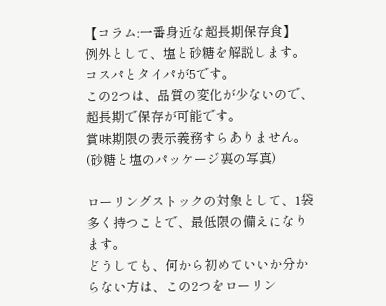【コラム:一番身近な超長期保存食】
例外として、塩と砂糖を解説します。
コスパとタイパが5です。
この2つは、品質の変化が少ないので、超長期で保存が可能です。
賞味期限の表示義務すらありません。
(砂糖と塩のパッケージ裏の写真)

ローリングストックの対象として、1袋多く持つことで、最低限の備えになります。
どうしても、何から初めていいか分からない方は、この2つをローリン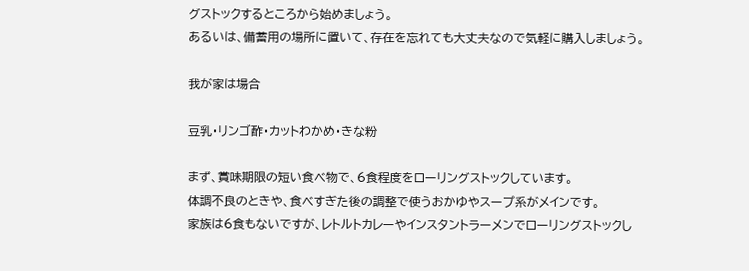グストックするところから始めましょう。
あるいは、備蓄用の場所に置いて、存在を忘れても大丈夫なので気軽に購入しましょう。

我が家は場合

豆乳・リンゴ酢・カットわかめ・きな粉

まず、賞味期限の短い食べ物で、6食程度をローリングストックしています。
体調不良のときや、食べすぎた後の調整で使うおかゆやスープ系がメインです。
家族は6食もないですが、レトルトカレーやインスタントラーメンでローリングストックし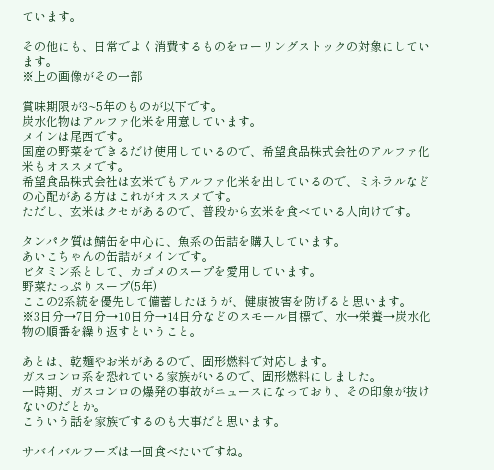ています。

その他にも、日常でよく消費するものをローリングストックの対象にしています。
※上の画像がその一部

賞味期限が3~5年のものが以下です。
炭水化物はアルファ化米を用意しています。
メインは尾西です。
国産の野菜をできるだけ使用しているので、希望食品株式会社のアルファ化米もオススメです。
希望食品株式会社は玄米でもアルファ化米を出しているので、ミネラルなどの心配がある方はこれがオススメです。
ただし、玄米はクセがあるので、普段から玄米を食べている人向けです。

タンパク質は鯖缶を中心に、魚系の缶詰を購入しています。
あいこちゃんの缶詰がメインです。
ビタミン系として、カゴメのスープを愛用しています。
野菜たっぷりスープ(5年)
ここの2系統を優先して備蓄したほうが、健康被害を防げると思います。
※3日分→7日分→10日分→14日分などのスモール目標で、水→栄養→炭水化物の順番を繰り返すということ。

あとは、乾麺やお米があるので、固形燃料で対応します。
ガスコンロ系を恐れている家族がいるので、固形燃料にしました。
一時期、ガスコンロの爆発の事故がニュースになっており、その印象が抜けないのだとか。
こういう話を家族でするのも大事だと思います。

サバイバルフーズは一回食べたいですね。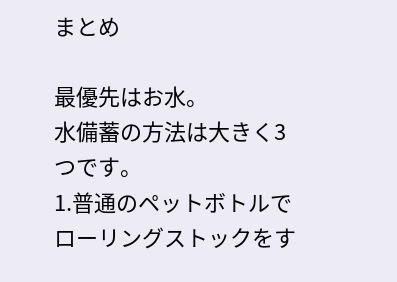まとめ

最優先はお水。
水備蓄の方法は大きく3つです。
1.普通のペットボトルでローリングストックをす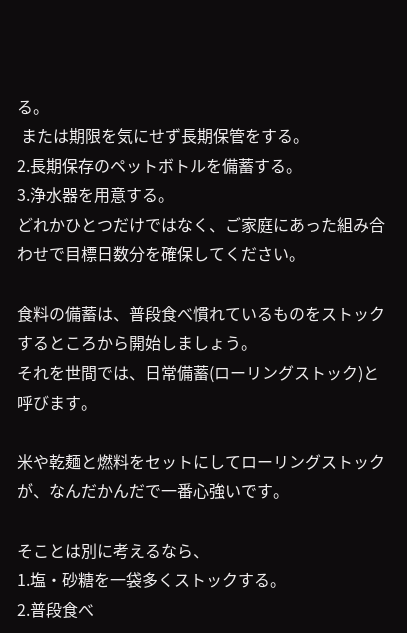る。
 または期限を気にせず長期保管をする。
2.長期保存のペットボトルを備蓄する。
3.浄水器を用意する。
どれかひとつだけではなく、ご家庭にあった組み合わせで目標日数分を確保してください。

食料の備蓄は、普段食べ慣れているものをストックするところから開始しましょう。
それを世間では、日常備蓄(ローリングストック)と呼びます。

米や乾麺と燃料をセットにしてローリングストックが、なんだかんだで一番心強いです。

そことは別に考えるなら、
1.塩・砂糖を一袋多くストックする。
2.普段食べ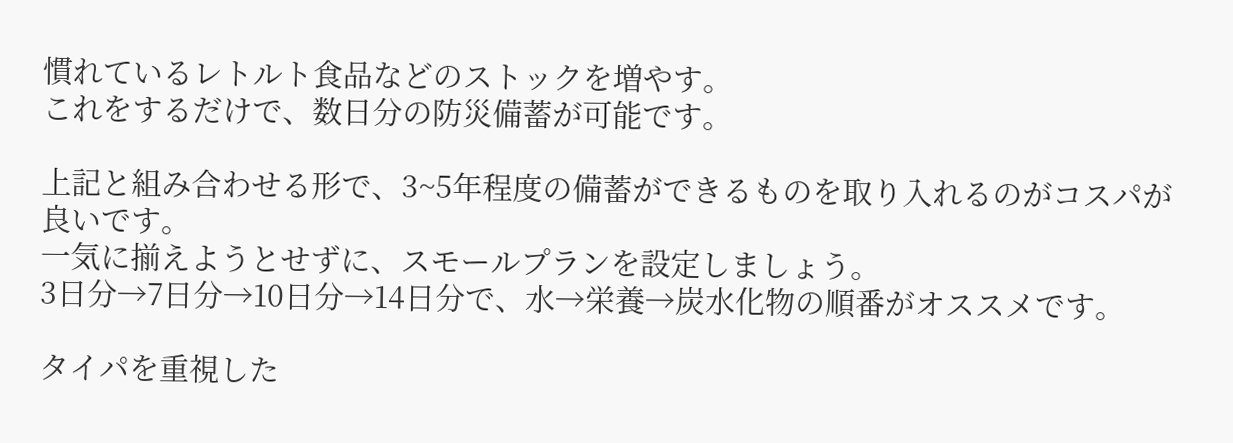慣れているレトルト食品などのストックを増やす。
これをするだけで、数日分の防災備蓄が可能です。

上記と組み合わせる形で、3~5年程度の備蓄ができるものを取り入れるのがコスパが良いです。
一気に揃えようとせずに、スモールプランを設定しましょう。
3日分→7日分→10日分→14日分で、水→栄養→炭水化物の順番がオススメです。

タイパを重視した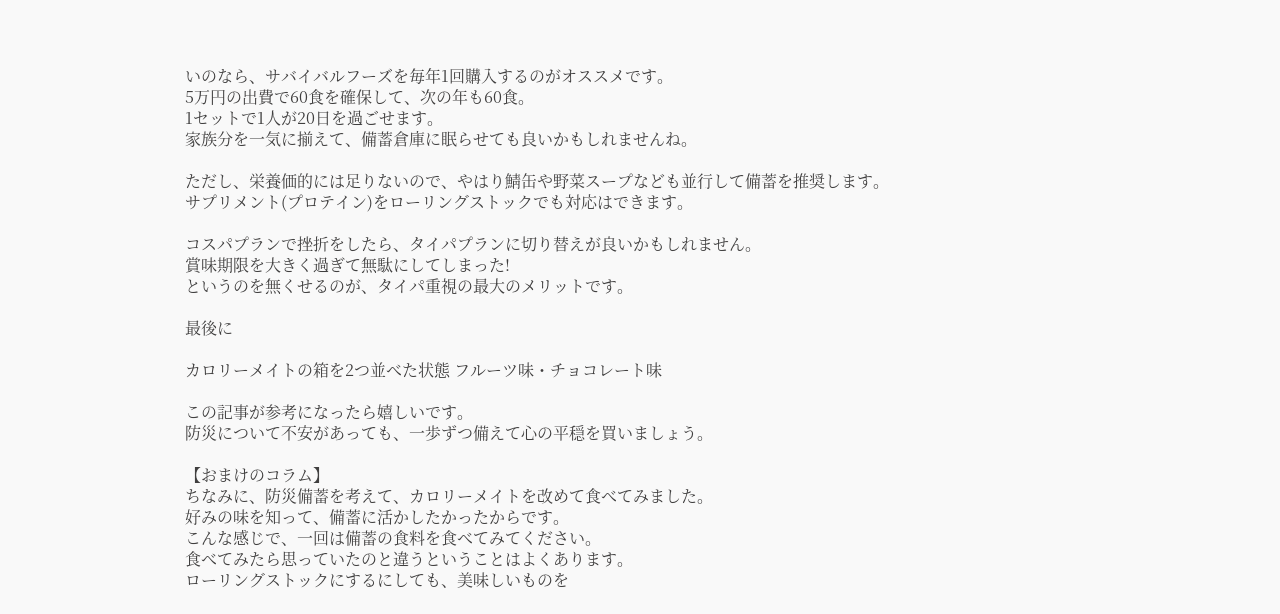いのなら、サバイバルフーズを毎年1回購入するのがオススメです。
5万円の出費で60食を確保して、次の年も60食。
1セットで1人が20日を過ごせます。
家族分を一気に揃えて、備蓄倉庫に眠らせても良いかもしれませんね。

ただし、栄養価的には足りないので、やはり鯖缶や野菜スープなども並行して備蓄を推奨します。
サプリメント(プロテイン)をローリングストックでも対応はできます。

コスパプランで挫折をしたら、タイパプランに切り替えが良いかもしれません。
賞味期限を大きく過ぎて無駄にしてしまった!
というのを無くせるのが、タイパ重視の最大のメリットです。

最後に

カロリーメイトの箱を2つ並べた状態 フルーツ味・チョコレート味

この記事が参考になったら嬉しいです。
防災について不安があっても、一歩ずつ備えて心の平穏を買いましょう。

【おまけのコラム】
ちなみに、防災備蓄を考えて、カロリーメイトを改めて食べてみました。
好みの味を知って、備蓄に活かしたかったからです。
こんな感じで、一回は備蓄の食料を食べてみてください。
食べてみたら思っていたのと違うということはよくあります。
ローリングストックにするにしても、美味しいものを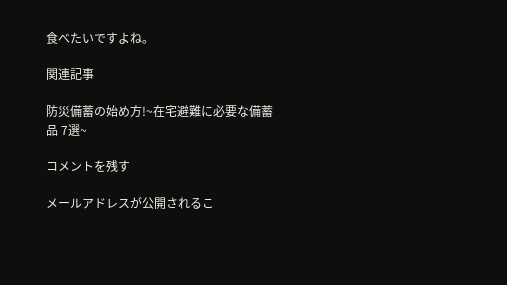食べたいですよね。

関連記事

防災備蓄の始め方!~在宅避難に必要な備蓄品 7選~

コメントを残す

メールアドレスが公開されるこ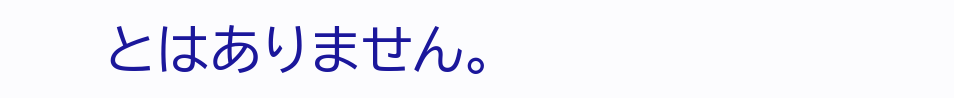とはありません。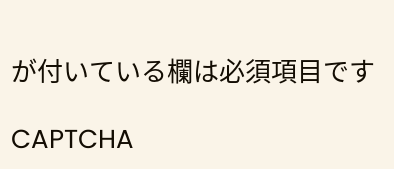が付いている欄は必須項目です

CAPTCHA